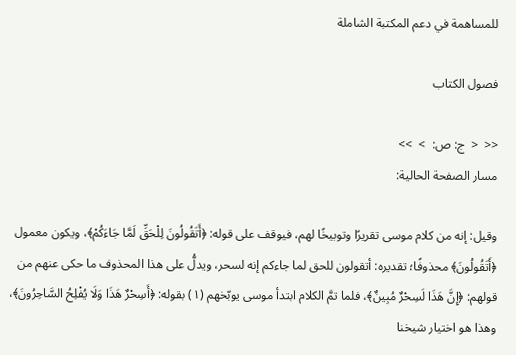للمساهمة في دعم المكتبة الشاملة

فصول الكتاب

<<  <  ج: ص:  >  >>
مسار الصفحة الحالية:

وقيل: إنه من كلام موسى تقريرًا وتوبيخًا لهم، فيوقف على قوله: ﴿أَتَقُولُونَ لِلْحَقِّ لَمَّا جَاءَكُمْ﴾، ويكون معمول ﴿أَتَقُولُونَ﴾ محذوفًا؛ تقديره: أتقولون للحق لما جاءكم إنه لسحر، ويدلُّ على هذا المحذوف ما حكى عنهم من قولهم: ﴿إِنَّ هَذَا لَسِحْرٌ مُبِينٌ﴾، فلما تمَّ الكلام ابتدأ موسى يوبّخهم (١) بقوله: ﴿أَسِحْرٌ هَذَا وَلَا يُفْلِحُ السَّاحِرُونَ﴾، وهذا هو اختيار شيخنا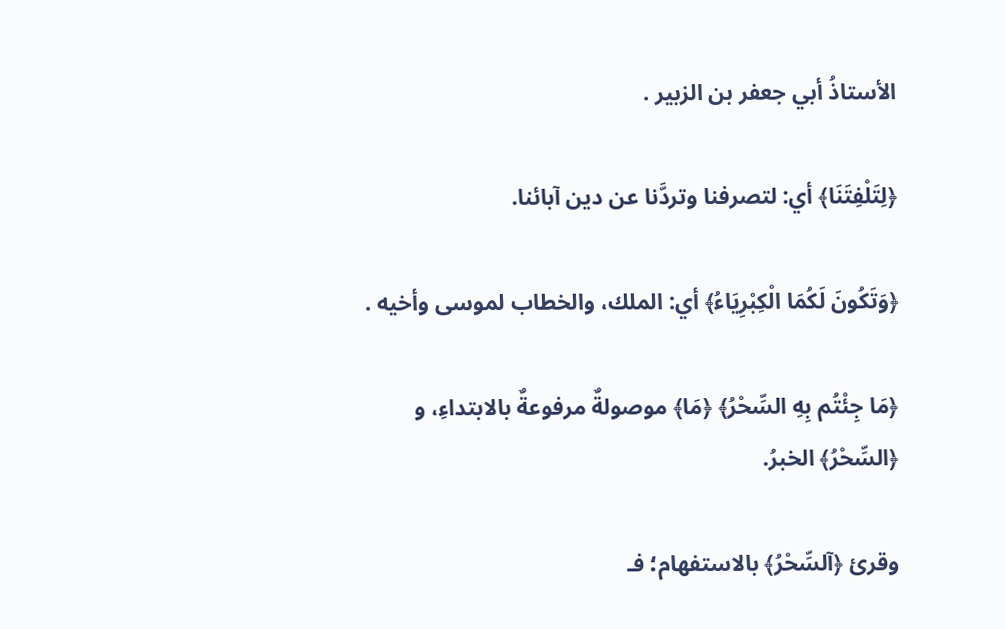الأستاذُ أبي جعفر بن الزبير .

﴿لِتَلْفِتَنَا﴾ أي: لتصرفنا وتردَّنا عن دين آبائنا.

﴿وَتَكُونَ لَكُمَا الْكِبْرِيَاءُ﴾ أي: الملك، والخطاب لموسى وأخيه .

﴿مَا جِئْتُم بِهِ السِّحْرُ﴾ ﴿مَا﴾ موصولةٌ مرفوعةٌ بالابتداءِ، و ﴿السِّحْرُ﴾ الخبرُ.

وقرئ ﴿آلسِّحْرُ﴾ بالاستفهام؛ فـ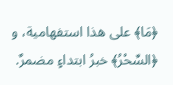﴿مَا﴾ على هذا استفهامية، و ﴿السِّحْرُ﴾ خبرُ ابتداءٍ مضمرٌ.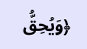﴿وَيُحِقُّ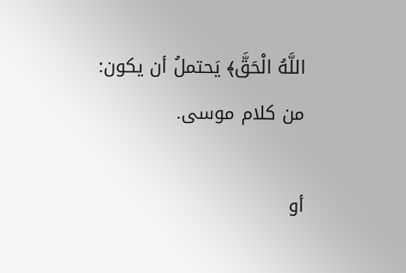اللَّهُ الْحَقَّ﴾ يَحتملُ أن يكون: من كلام موسى.

أو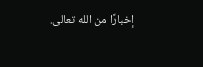إخبارًا من الله تعالى.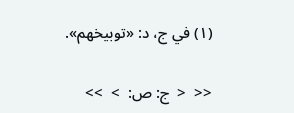(١) في ج، د: «توبيخهم».

<<  <  ج: ص:  >  >>